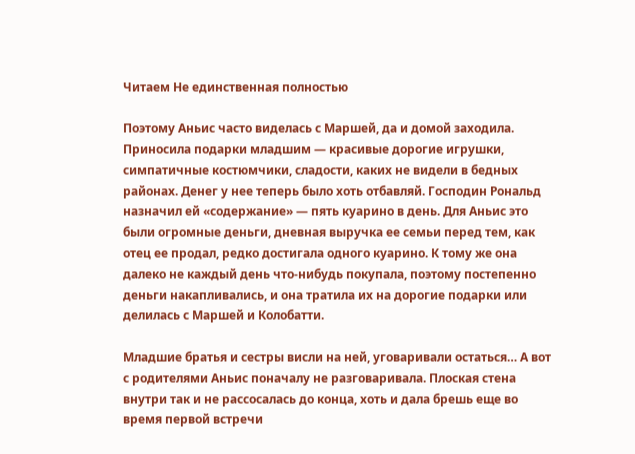Читаем Не единственная полностью

Поэтому Аньис часто виделась с Маршей, да и домой заходила. Приносила подарки младшим — красивые дорогие игрушки, симпатичные костюмчики, сладости, каких не видели в бедных районах. Денег у нее теперь было хоть отбавляй. Господин Рональд назначил ей «содержание» — пять куарино в день. Для Аньис это были огромные деньги, дневная выручка ее семьи перед тем, как отец ее продал, редко достигала одного куарино. К тому же она далеко не каждый день что-нибудь покупала, поэтому постепенно деньги накапливались, и она тратила их на дорогие подарки или делилась с Маршей и Колобатти.

Младшие братья и сестры висли на ней, уговаривали остаться… А вот с родителями Аньис поначалу не разговаривала. Плоская стена внутри так и не рассосалась до конца, хоть и дала брешь еще во время первой встречи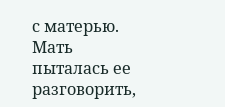с матерью. Мать пыталась ее разговорить,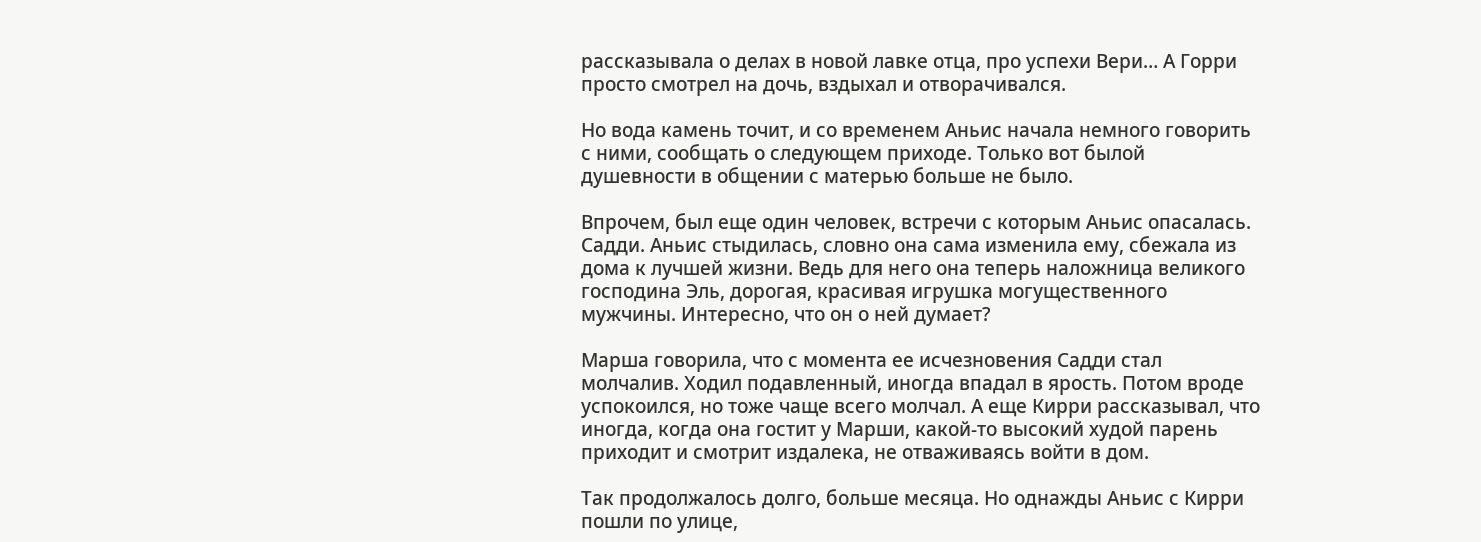рассказывала о делах в новой лавке отца, про успехи Вери… А Горри просто смотрел на дочь, вздыхал и отворачивался.

Но вода камень точит, и со временем Аньис начала немного говорить с ними, сообщать о следующем приходе. Только вот былой душевности в общении с матерью больше не было.

Впрочем, был еще один человек, встречи с которым Аньис опасалась. Садди. Аньис стыдилась, словно она сама изменила ему, сбежала из дома к лучшей жизни. Ведь для него она теперь наложница великого господина Эль, дорогая, красивая игрушка могущественного мужчины. Интересно, что он о ней думает?

Марша говорила, что с момента ее исчезновения Садди стал молчалив. Ходил подавленный, иногда впадал в ярость. Потом вроде успокоился, но тоже чаще всего молчал. А еще Кирри рассказывал, что иногда, когда она гостит у Марши, какой-то высокий худой парень приходит и смотрит издалека, не отваживаясь войти в дом.

Так продолжалось долго, больше месяца. Но однажды Аньис с Кирри пошли по улице,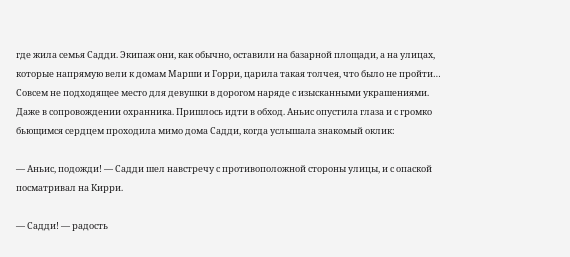где жила семья Садди. Экипаж они, как обычно, оставили на базарной площади, а на улицах, которые напрямую вели к домам Марши и Горри, царила такая толчея, что было не пройти… Совсем не подходящее место для девушки в дорогом наряде с изысканными украшениями. Даже в сопровождении охранника. Пришлось идти в обход. Аньис опустила глаза и с громко бьющимся сердцем проходила мимо дома Садди, когда услышала знакомый оклик:

— Аньис, подожди! — Садди шел навстречу с противоположной стороны улицы, и с опаской посматривал на Кирри.

— Садди! — радость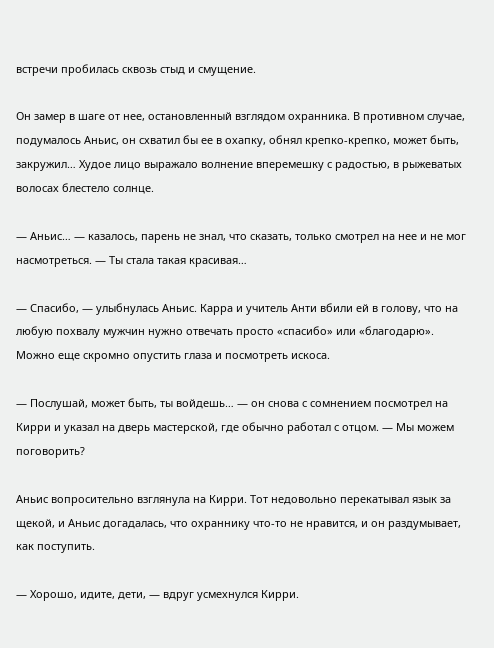встречи пробилась сквозь стыд и смущение.

Он замер в шаге от нее, остановленный взглядом охранника. В противном случае, подумалось Аньис, он схватил бы ее в охапку, обнял крепко-крепко, может быть, закружил… Худое лицо выражало волнение вперемешку с радостью, в рыжеватых волосах блестело солнце.

— Аньис… — казалось, парень не знал, что сказать, только смотрел на нее и не мог насмотреться. — Ты стала такая красивая…

— Спасибо, — улыбнулась Аньис. Карра и учитель Анти вбили ей в голову, что на любую похвалу мужчин нужно отвечать просто «спасибо» или «благодарю». Можно еще скромно опустить глаза и посмотреть искоса.

— Послушай, может быть, ты войдешь… — он снова с сомнением посмотрел на Кирри и указал на дверь мастерской, где обычно работал с отцом. — Мы можем поговорить?

Аньис вопросительно взглянула на Кирри. Тот недовольно перекатывал язык за щекой, и Аньис догадалась, что охраннику что-то не нравится, и он раздумывает, как поступить.

— Хорошо, идите, дети, — вдруг усмехнулся Кирри.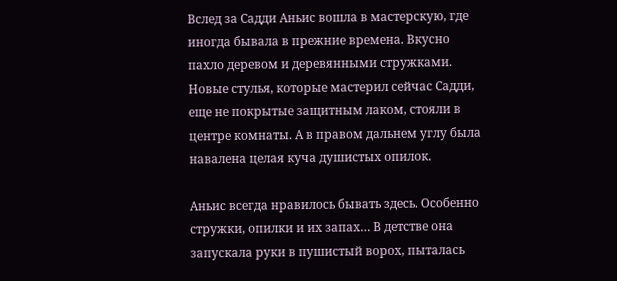Вслед за Садди Аньис вошла в мастерскую, где иногда бывала в прежние времена. Вкусно пахло деревом и деревянными стружками. Новые стулья, которые мастерил сейчас Садди, еще не покрытые защитным лаком, стояли в центре комнаты. А в правом дальнем углу была навалена целая куча душистых опилок.

Аньис всегда нравилось бывать здесь. Особенно стружки, опилки и их запах… В детстве она запускала руки в пушистый ворох, пыталась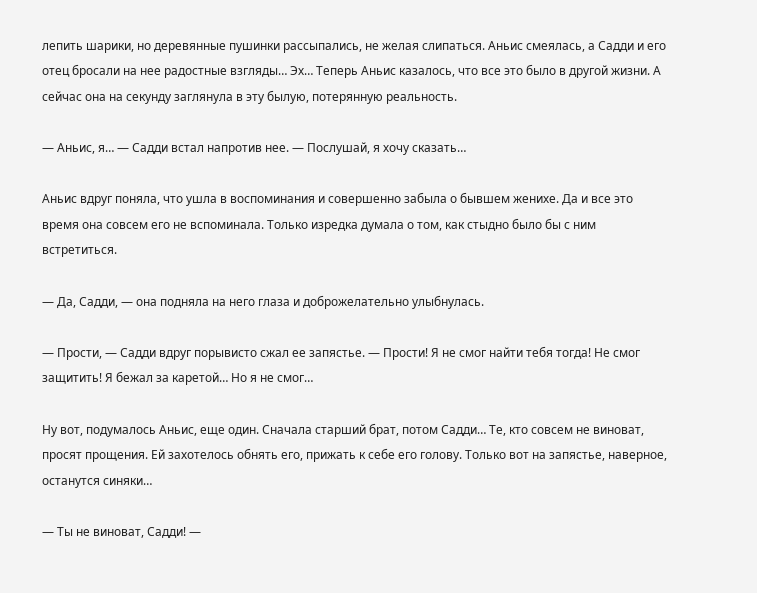лепить шарики, но деревянные пушинки рассыпались, не желая слипаться. Аньис смеялась, а Садди и его отец бросали на нее радостные взгляды… Эх… Теперь Аньис казалось, что все это было в другой жизни. А сейчас она на секунду заглянула в эту былую, потерянную реальность.

— Аньис, я… — Садди встал напротив нее. — Послушай, я хочу сказать…

Аньис вдруг поняла, что ушла в воспоминания и совершенно забыла о бывшем женихе. Да и все это время она совсем его не вспоминала. Только изредка думала о том, как стыдно было бы с ним встретиться.

— Да, Садди, — она подняла на него глаза и доброжелательно улыбнулась.

— Прости, — Садди вдруг порывисто сжал ее запястье. — Прости! Я не смог найти тебя тогда! Не смог защитить! Я бежал за каретой… Но я не смог…

Ну вот, подумалось Аньис, еще один. Сначала старший брат, потом Садди… Те, кто совсем не виноват, просят прощения. Ей захотелось обнять его, прижать к себе его голову. Только вот на запястье, наверное, останутся синяки…

— Ты не виноват, Садди! —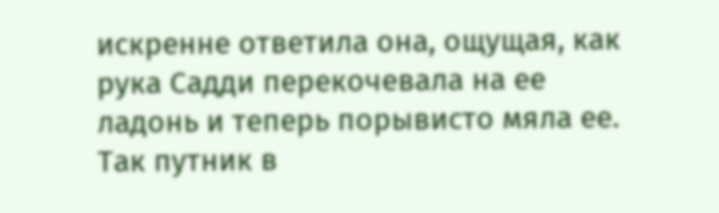искренне ответила она, ощущая, как рука Садди перекочевала на ее ладонь и теперь порывисто мяла ее. Так путник в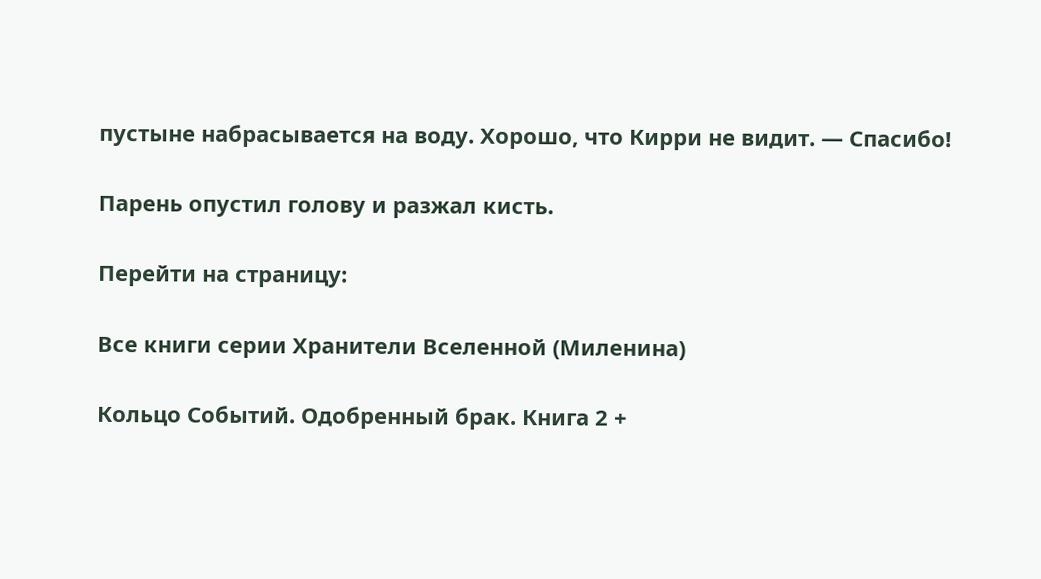пустыне набрасывается на воду. Хорошо, что Кирри не видит. — Спасибо!

Парень опустил голову и разжал кисть.

Перейти на страницу:

Все книги серии Хранители Вселенной (Миленина)

Кольцо Событий. Одобренный брак. Книга 2 +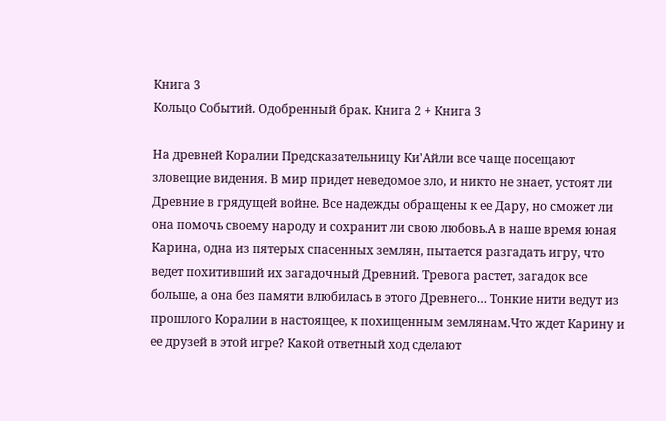Книга 3
Кольцо Событий. Одобренный брак. Книга 2 + Книга 3

На древней Коралии Предсказательницу Ки'Айли все чаще посещают зловещие видения. В мир придет неведомое зло, и никто не знает, устоят ли Древние в грядущей войне. Все надежды обращены к ее Дару, но сможет ли она помочь своему народу и сохранит ли свою любовь.А в наше время юная Карина, одна из пятерых спасенных землян, пытается разгадать игру, что ведет похитивший их загадочный Древний. Тревога растет, загадок все больше, а она без памяти влюбилась в этого Древнего… Тонкие нити ведут из прошлого Коралии в настоящее, к похищенным землянам.Что ждет Карину и ее друзей в этой игре? Какой ответный ход сделают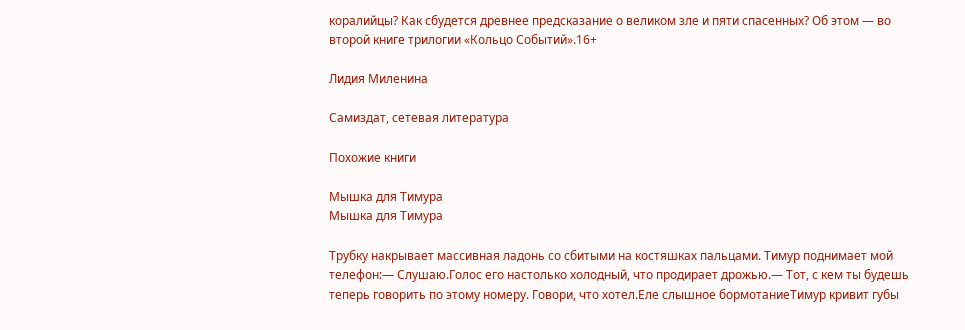коралийцы? Как сбудется древнее предсказание о великом зле и пяти спасенных? Об этом — во второй книге трилогии «Кольцо Событий».16+

Лидия Миленина

Самиздат, сетевая литература

Похожие книги

Мышка для Тимура
Мышка для Тимура

Трубку накрывает массивная ладонь со сбитыми на костяшках пальцами. Тимур поднимает мой телефон:— Слушаю.Голос его настолько холодный, что продирает дрожью.— Тот, с кем ты будешь теперь говорить по этому номеру. Говори, что хотел.Еле слышное бормотаниеТимур кривит губы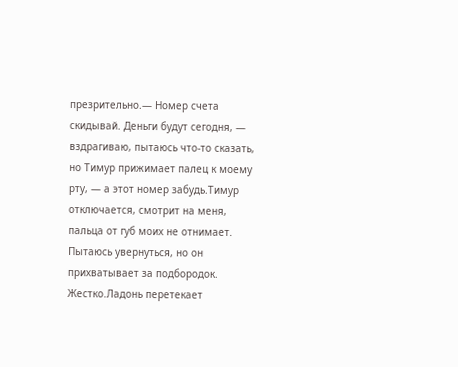презрительно.— Номер счета скидывай. Деньги будут сегодня, — вздрагиваю, пытаюсь что-то сказать, но Тимур прижимает палец к моему рту, — а этот номер забудь.Тимур отключается, смотрит на меня, пальца от губ моих не отнимает. Пытаюсь увернуться, но он прихватывает за подбородок. Жестко.Ладонь перетекает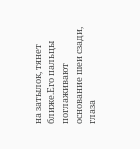на затылок, тянет ближе.Его пальцы поглаживают основание шеи сзади, глаза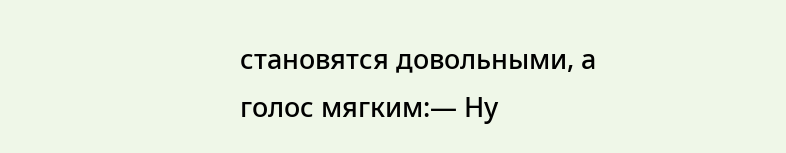становятся довольными, а голос мягким:— Ну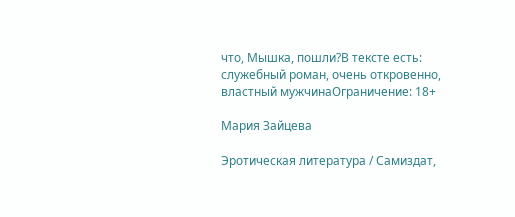что, Мышка, пошли?В тексте есть: служебный роман, очень откровенно, властный мужчинаОграничение: 18+

Мария Зайцева

Эротическая литература / Самиздат,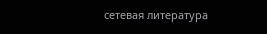сетевая литература